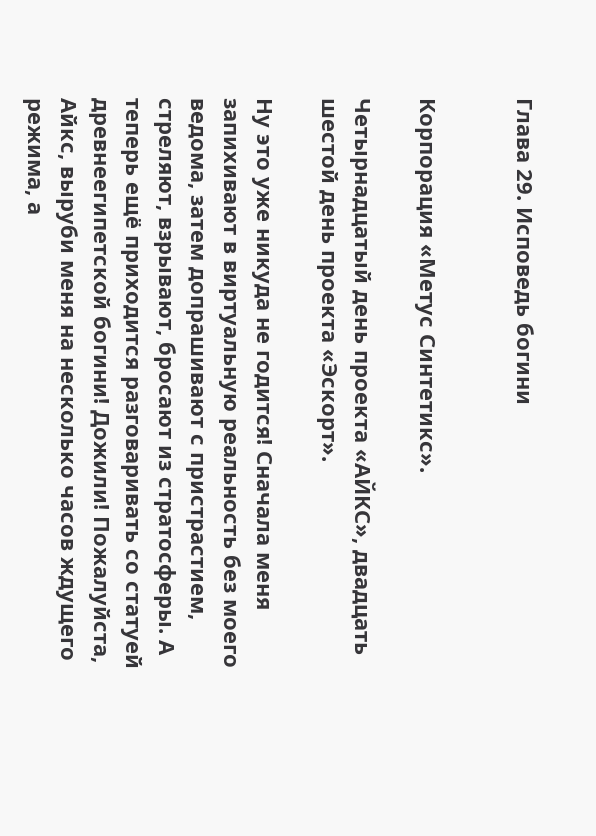Глава 29. Исповедь богини


Корпорация «Метус Синтетикс».

Четырнадцатый день проекта «АЙКС», двадцать шестой день проекта «Эскорт».

Ну это уже никуда не годится! Сначала меня запихивают в виртуальную реальность без моего ведома, затем допрашивают с пристрастием, стреляют, взрывают, бросают из стратосферы. А теперь ещё приходится разговаривать со статуей древнеегипетской богини! Дожили! Пожалуйста, Айкс, выруби меня на несколько часов ждущего режима, а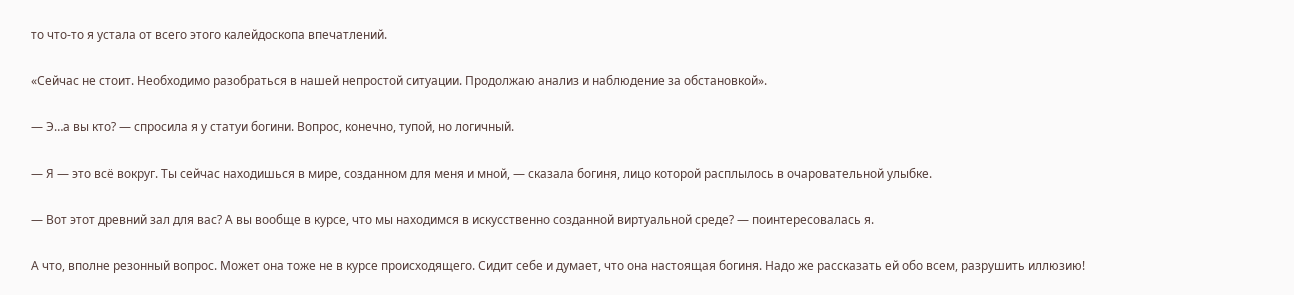то что-то я устала от всего этого калейдоскопа впечатлений.

«Сейчас не стоит. Необходимо разобраться в нашей непростой ситуации. Продолжаю анализ и наблюдение за обстановкой».

— Э…а вы кто? — спросила я у статуи богини. Вопрос, конечно, тупой, но логичный.

— Я — это всё вокруг. Ты сейчас находишься в мире, созданном для меня и мной, — сказала богиня, лицо которой расплылось в очаровательной улыбке.

— Вот этот древний зал для вас? А вы вообще в курсе, что мы находимся в искусственно созданной виртуальной среде? — поинтересовалась я.

А что, вполне резонный вопрос. Может она тоже не в курсе происходящего. Сидит себе и думает, что она настоящая богиня. Надо же рассказать ей обо всем, разрушить иллюзию!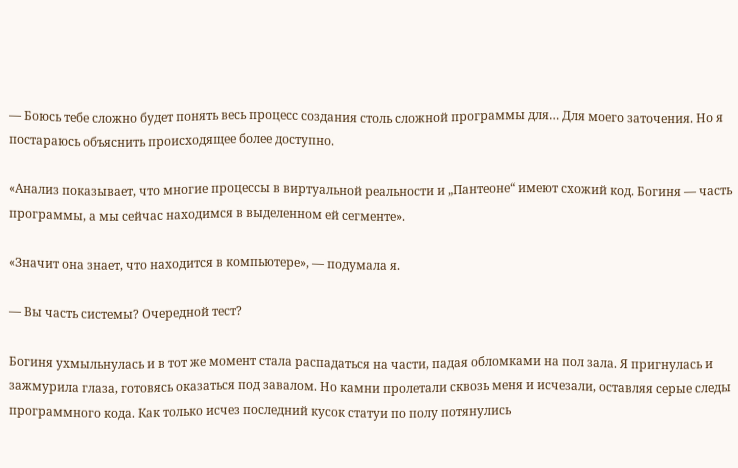— Боюсь тебе сложно будет понять весь процесс создания столь сложной программы для… Для моего заточения. Но я постараюсь объяснить происходящее более доступно.

«Анализ показывает, что многие процессы в виртуальной реальности и „Пантеоне“ имеют схожий код. Богиня — часть программы, а мы сейчас находимся в выделенном ей сегменте».

«Значит она знает, что находится в компьютере», — подумала я.

— Вы часть системы? Очередной тест?

Богиня ухмыльнулась и в тот же момент стала распадаться на части, падая обломками на пол зала. Я пригнулась и зажмурила глаза, готовясь оказаться под завалом. Но камни пролетали сквозь меня и исчезали, оставляя серые следы программного кода. Как только исчез последний кусок статуи по полу потянулись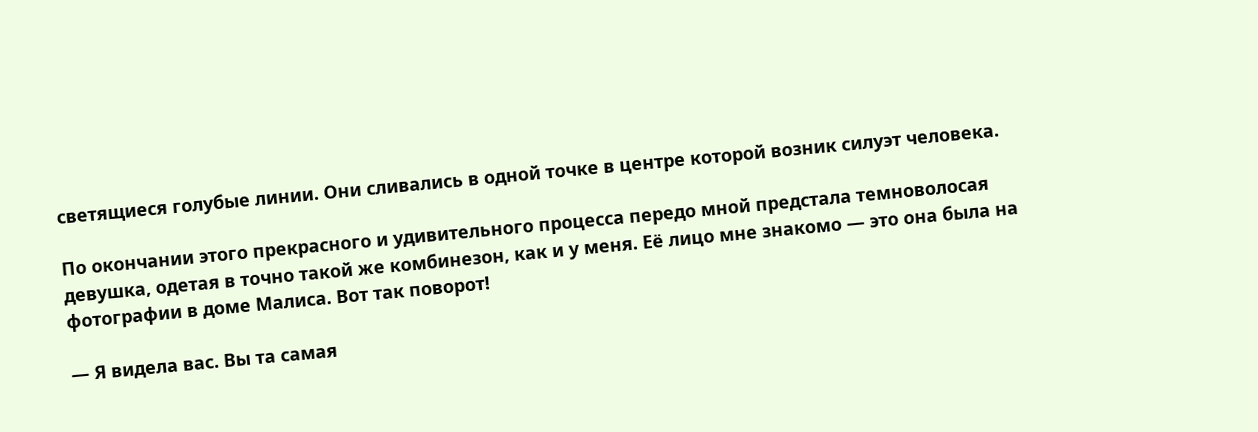светящиеся голубые линии. Они сливались в одной точке в центре которой возник силуэт человека.

По окончании этого прекрасного и удивительного процесса передо мной предстала темноволосая девушка, одетая в точно такой же комбинезон, как и у меня. Её лицо мне знакомо — это она была на фотографии в доме Малиса. Вот так поворот!

— Я видела вас. Вы та самая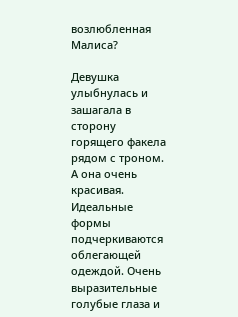возлюбленная Малиса?

Девушка улыбнулась и зашагала в сторону горящего факела рядом с троном. А она очень красивая. Идеальные формы подчеркиваются облегающей одеждой. Очень выразительные голубые глаза и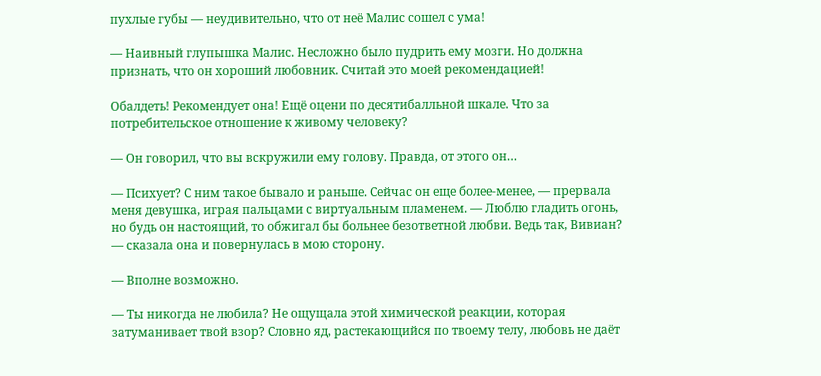пухлые губы — неудивительно, что от неё Малис сошел с ума!

— Наивный глупышка Малис. Несложно было пудрить ему мозги. Но должна признать, что он хороший любовник. Считай это моей рекомендацией!

Обалдеть! Рекомендует она! Ещё оцени по десятибалльной шкале. Что за потребительское отношение к живому человеку?

— Он говорил, что вы вскружили ему голову. Правда, от этого он…

— Психует? С ним такое бывало и раньше. Сейчас он еще более-менее, — прервала меня девушка, играя пальцами с виртуальным пламенем. — Люблю гладить огонь, но будь он настоящий, то обжигал бы больнее безответной любви. Ведь так, Вивиан? — сказала она и повернулась в мою сторону.

— Вполне возможно.

— Ты никогда не любила? Не ощущала этой химической реакции, которая затуманивает твой взор? Словно яд, растекающийся по твоему телу, любовь не даёт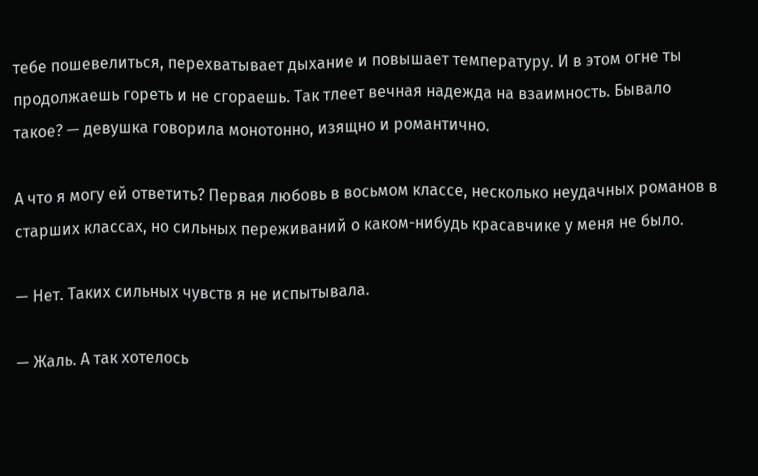тебе пошевелиться, перехватывает дыхание и повышает температуру. И в этом огне ты продолжаешь гореть и не сгораешь. Так тлеет вечная надежда на взаимность. Бывало такое? — девушка говорила монотонно, изящно и романтично.

А что я могу ей ответить? Первая любовь в восьмом классе, несколько неудачных романов в старших классах, но сильных переживаний о каком-нибудь красавчике у меня не было.

— Нет. Таких сильных чувств я не испытывала.

— Жаль. А так хотелось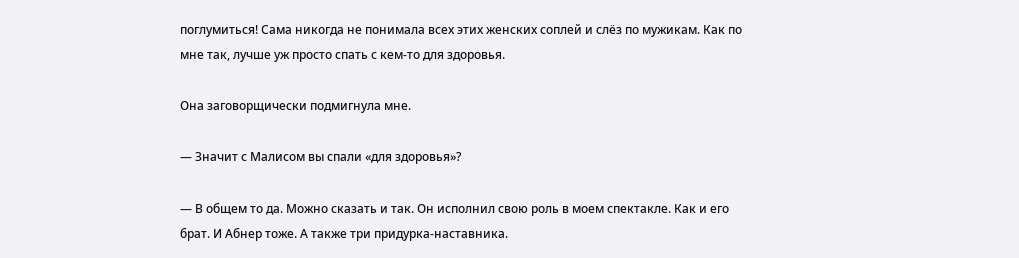поглумиться! Сама никогда не понимала всех этих женских соплей и слёз по мужикам. Как по мне так, лучше уж просто спать с кем-то для здоровья.

Она заговорщически подмигнула мне.

— Значит с Малисом вы спали «для здоровья»?

— В общем то да. Можно сказать и так. Он исполнил свою роль в моем спектакле. Как и его брат. И Абнер тоже. А также три придурка-наставника.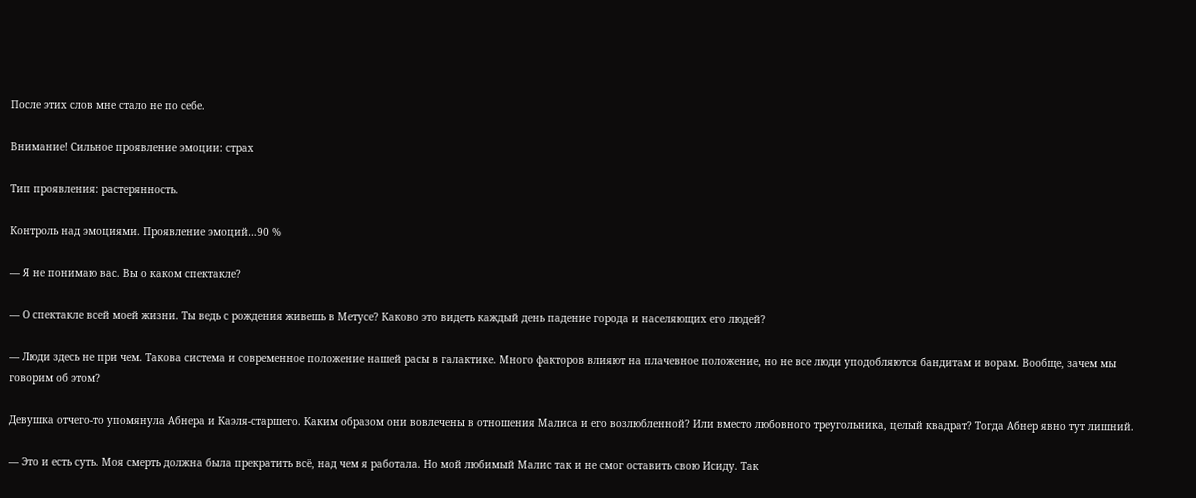После этих слов мне стало не по себе.

Внимание! Сильное проявление эмоции: страх

Тип проявления: растерянность.

Контроль над эмоциями. Проявление эмоций…90 %

— Я не понимаю вас. Вы о каком спектакле?

— О спектакле всей моей жизни. Ты ведь с рождения живешь в Метусе? Каково это видеть каждый день падение города и населяющих его людей?

— Люди здесь не при чем. Такова система и современное положение нашей расы в галактике. Много факторов влияют на плачевное положение, но не все люди уподобляются бандитам и ворам. Вообще, зачем мы говорим об этом?

Девушка отчего-то упомянула Абнера и Каэля-старшего. Каким образом они вовлечены в отношения Малиса и его возлюбленной? Или вместо любовного треугольника, целый квадрат? Тогда Абнер явно тут лишний.

— Это и есть суть. Моя смерть должна была прекратить всё, над чем я работала. Но мой любимый Малис так и не смог оставить свою Исиду. Так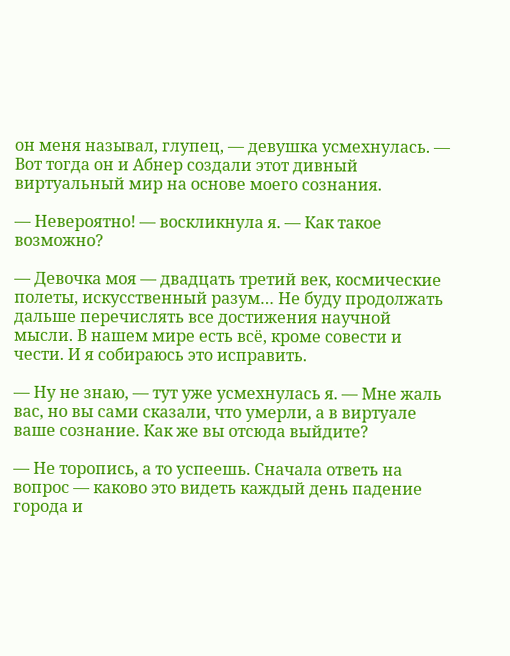он меня называл, глупец, — девушка усмехнулась. — Вот тогда он и Абнер создали этот дивный виртуальный мир на основе моего сознания.

— Невероятно! — воскликнула я. — Как такое возможно?

— Девочка моя — двадцать третий век, космические полеты, искусственный разум… Не буду продолжать дальше перечислять все достижения научной мысли. В нашем мире есть всё, кроме совести и чести. И я собираюсь это исправить.

— Ну не знаю, — тут уже усмехнулась я. — Мне жаль вас, но вы сами сказали, что умерли, а в виртуале ваше сознание. Как же вы отсюда выйдите?

— Не торопись, а то успеешь. Сначала ответь на вопрос — каково это видеть каждый день падение города и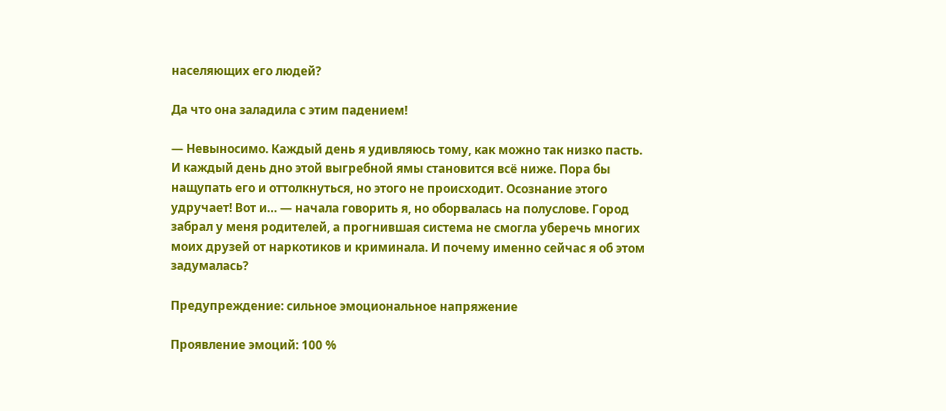населяющих его людей?

Да что она заладила с этим падением!

— Невыносимо. Каждый день я удивляюсь тому, как можно так низко пасть. И каждый день дно этой выгребной ямы становится всё ниже. Пора бы нащупать его и оттолкнуться, но этого не происходит. Осознание этого удручает! Вот и… — начала говорить я, но оборвалась на полуслове. Город забрал у меня родителей, а прогнившая система не смогла уберечь многих моих друзей от наркотиков и криминала. И почему именно сейчас я об этом задумалась?

Предупреждение: сильное эмоциональное напряжение

Проявление эмоций: 100 %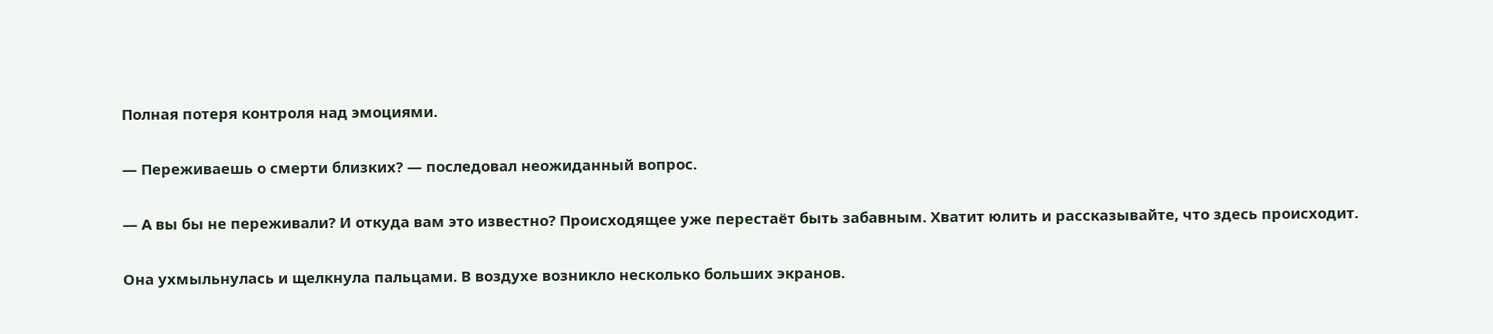Полная потеря контроля над эмоциями.

— Переживаешь о смерти близких? — последовал неожиданный вопрос.

— А вы бы не переживали? И откуда вам это известно? Происходящее уже перестаёт быть забавным. Хватит юлить и рассказывайте, что здесь происходит.

Она ухмыльнулась и щелкнула пальцами. В воздухе возникло несколько больших экранов.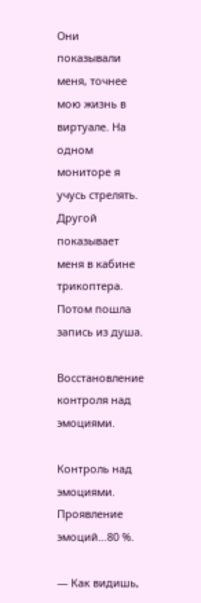Они показывали меня, точнее мою жизнь в виртуале. На одном мониторе я учусь стрелять. Другой показывает меня в кабине трикоптера. Потом пошла запись из душа.

Восстановление контроля над эмоциями.

Контроль над эмоциями. Проявление эмоций…80 %.

— Как видишь,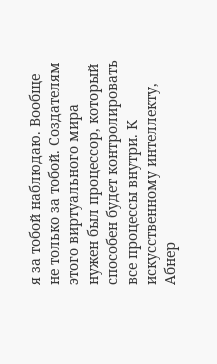я за тобой наблюдаю. Вообще не только за тобой. Создателям этого виртуального мира нужен был процессор, который способен будет контролировать все процессы внутри. К искусственному интеллекту, Абнер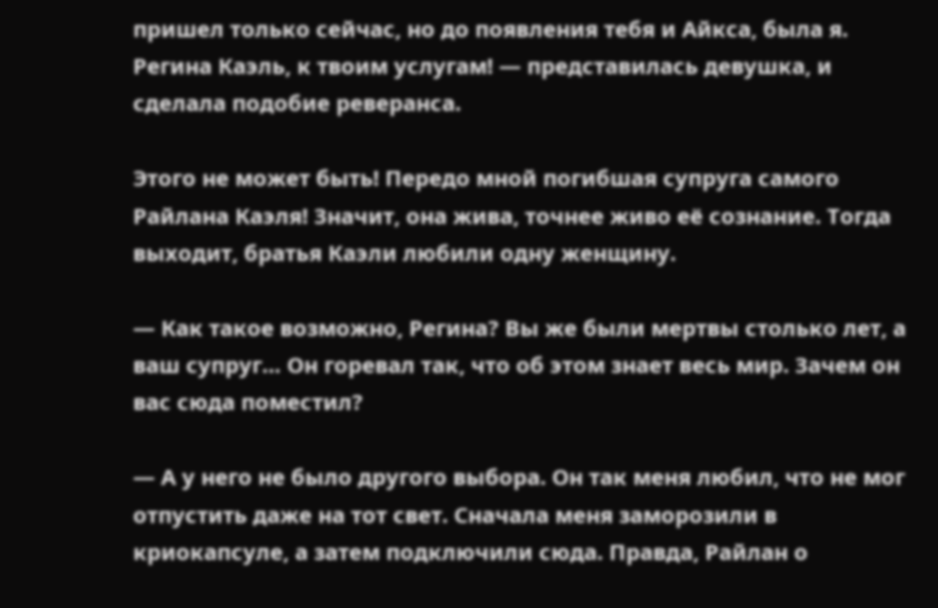пришел только сейчас, но до появления тебя и Айкса, была я. Регина Каэль, к твоим услугам! — представилась девушка, и сделала подобие реверанса.

Этого не может быть! Передо мной погибшая супруга самого Райлана Каэля! Значит, она жива, точнее живо её сознание. Тогда выходит, братья Каэли любили одну женщину.

— Как такое возможно, Регина? Вы же были мертвы столько лет, а ваш супруг… Он горевал так, что об этом знает весь мир. Зачем он вас сюда поместил?

— А у него не было другого выбора. Он так меня любил, что не мог отпустить даже на тот свет. Сначала меня заморозили в криокапсуле, а затем подключили сюда. Правда, Райлан о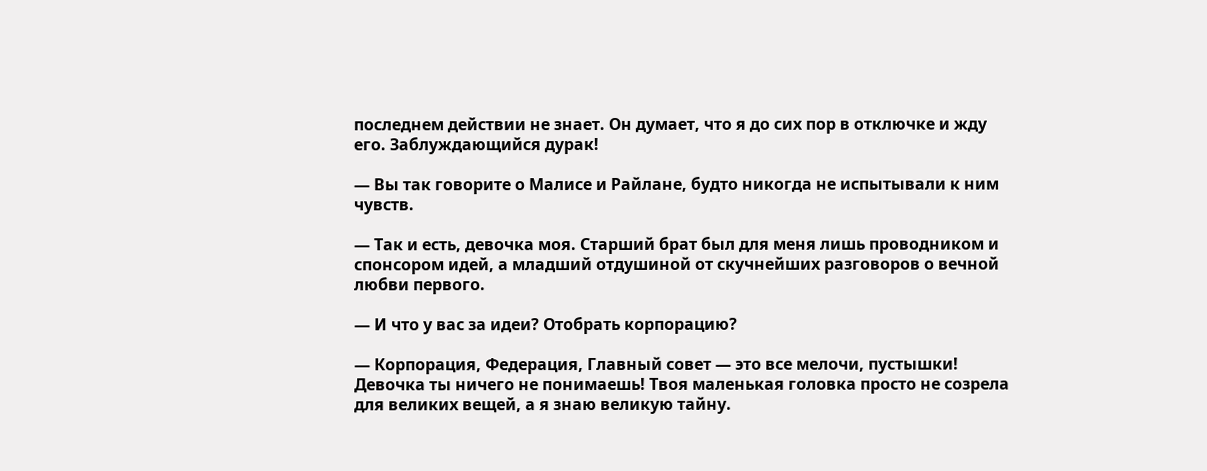последнем действии не знает. Он думает, что я до сих пор в отключке и жду его. Заблуждающийся дурак!

— Вы так говорите о Малисе и Райлане, будто никогда не испытывали к ним чувств.

— Так и есть, девочка моя. Старший брат был для меня лишь проводником и спонсором идей, а младший отдушиной от скучнейших разговоров о вечной любви первого.

— И что у вас за идеи? Отобрать корпорацию?

— Корпорация, Федерация, Главный совет — это все мелочи, пустышки! Девочка ты ничего не понимаешь! Твоя маленькая головка просто не созрела для великих вещей, а я знаю великую тайну.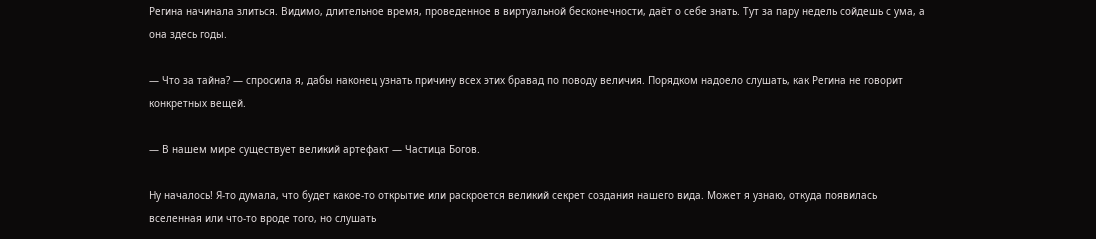Регина начинала злиться. Видимо, длительное время, проведенное в виртуальной бесконечности, даёт о себе знать. Тут за пару недель сойдешь с ума, а она здесь годы.

— Что за тайна? — спросила я, дабы наконец узнать причину всех этих бравад по поводу величия. Порядком надоело слушать, как Регина не говорит конкретных вещей.

— В нашем мире существует великий артефакт — Частица Богов.

Ну началось! Я-то думала, что будет какое-то открытие или раскроется великий секрет создания нашего вида. Может я узнаю, откуда появилась вселенная или что-то вроде того, но слушать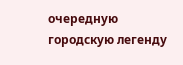очередную городскую легенду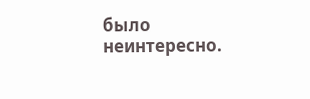было неинтересно.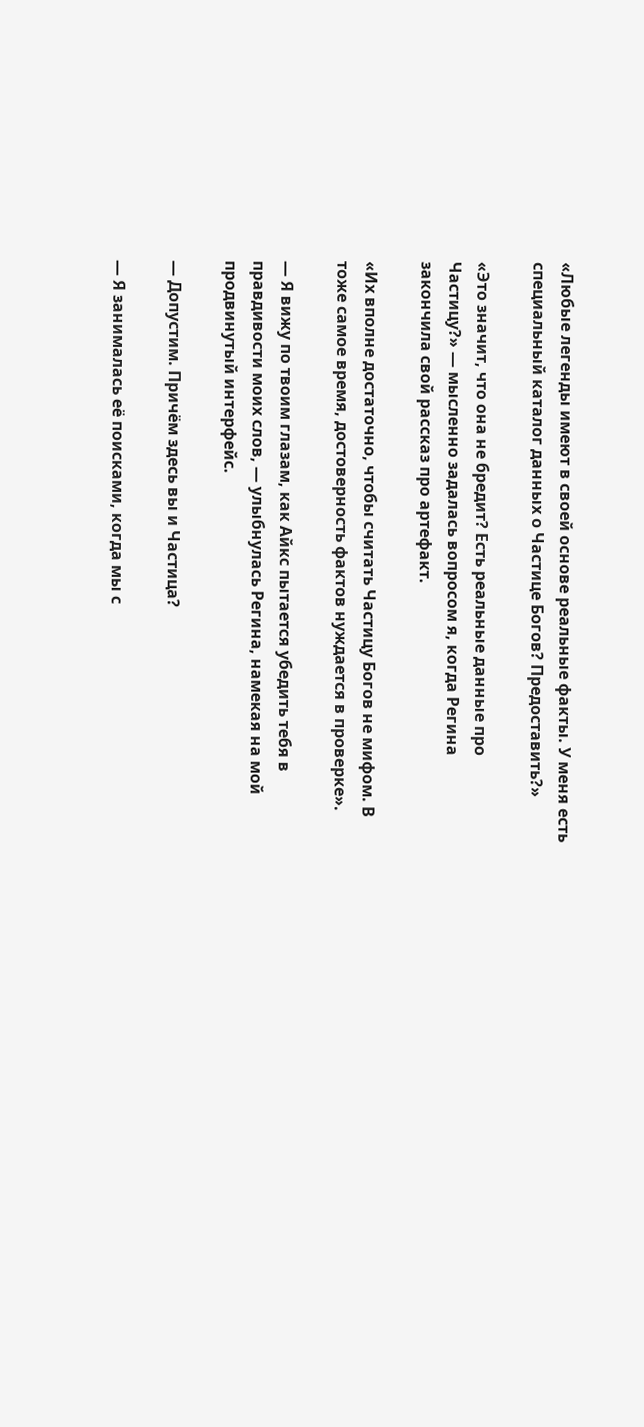«Любые легенды имеют в своей основе реальные факты. У меня есть специальный каталог данных о Частице Богов? Предоставить?»

«Это значит, что она не бредит? Есть реальные данные про Частицу?» — мысленно задалась вопросом я, когда Регина закончила свой рассказ про артефакт.

«Их вполне достаточно, чтобы считать Частицу Богов не мифом. В тоже самое время, достоверность фактов нуждается в проверке».

— Я вижу по твоим глазам, как Айкс пытается убедить тебя в правдивости моих слов, — улыбнулась Регина, намекая на мой продвинутый интерфейс.

— Допустим. Причём здесь вы и Частица?

— Я занималась её поисками, когда мы с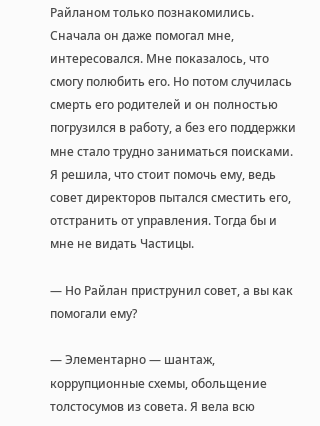Райланом только познакомились. Сначала он даже помогал мне, интересовался. Мне показалось, что смогу полюбить его. Но потом случилась смерть его родителей и он полностью погрузился в работу, а без его поддержки мне стало трудно заниматься поисками. Я решила, что стоит помочь ему, ведь совет директоров пытался сместить его, отстранить от управления. Тогда бы и мне не видать Частицы.

— Но Райлан приструнил совет, а вы как помогали ему?

— Элементарно — шантаж, коррупционные схемы, обольщение толстосумов из совета. Я вела всю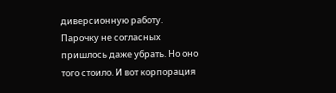диверсионную работу. Парочку не согласных пришлось даже убрать. Но оно того стоило. И вот корпорация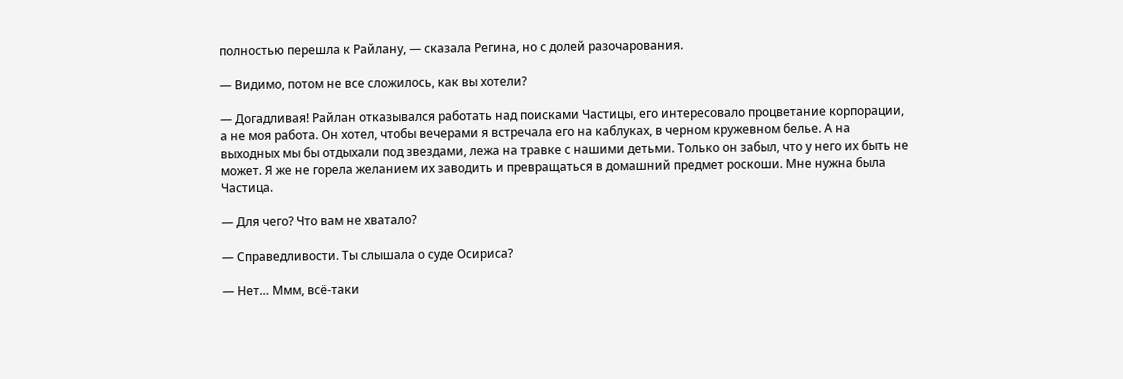полностью перешла к Райлану, — сказала Регина, но с долей разочарования.

— Видимо, потом не все сложилось, как вы хотели?

— Догадливая! Райлан отказывался работать над поисками Частицы, его интересовало процветание корпорации, а не моя работа. Он хотел, чтобы вечерами я встречала его на каблуках, в черном кружевном белье. А на выходных мы бы отдыхали под звездами, лежа на травке с нашими детьми. Только он забыл, что у него их быть не может. Я же не горела желанием их заводить и превращаться в домашний предмет роскоши. Мне нужна была Частица.

— Для чего? Что вам не хватало?

— Справедливости. Ты слышала о суде Осириса?

— Нет… Ммм, всё-таки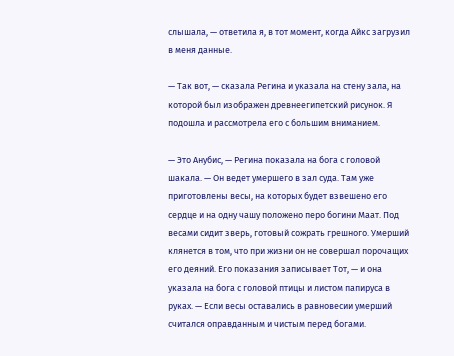слышала, — ответила я, в тот момент, когда Айкс загрузил в меня данные.

— Так вот, — сказала Регина и указала на стену зала, на которой был изображен древнеегипетский рисунок. Я подошла и рассмотрела его с большим вниманием.

— Это Анубис, — Регина показала на бога с головой шакала. — Он ведет умершего в зал суда. Там уже приготовлены весы, на которых будет взвешено его сердце и на одну чашу положено перо богини Маат. Под весами сидит зверь, готовый сожрать грешного. Умерший клянется в том, что при жизни он не совершал порочащих его деяний. Его показания записывает Тот, — и она указала на бога с головой птицы и листом папируса в руках. — Если весы оставались в равновесии умерший считался оправданным и чистым перед богами.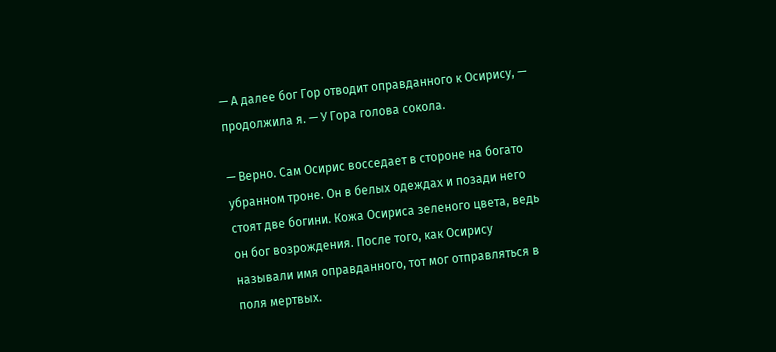— А далее бог Гор отводит оправданного к Осирису, — продолжила я. — У Гора голова сокола.

— Верно. Сам Осирис восседает в стороне на богато убранном троне. Он в белых одеждах и позади него стоят две богини. Кожа Осириса зеленого цвета, ведь он бог возрождения. После того, как Осирису называли имя оправданного, тот мог отправляться в поля мертвых.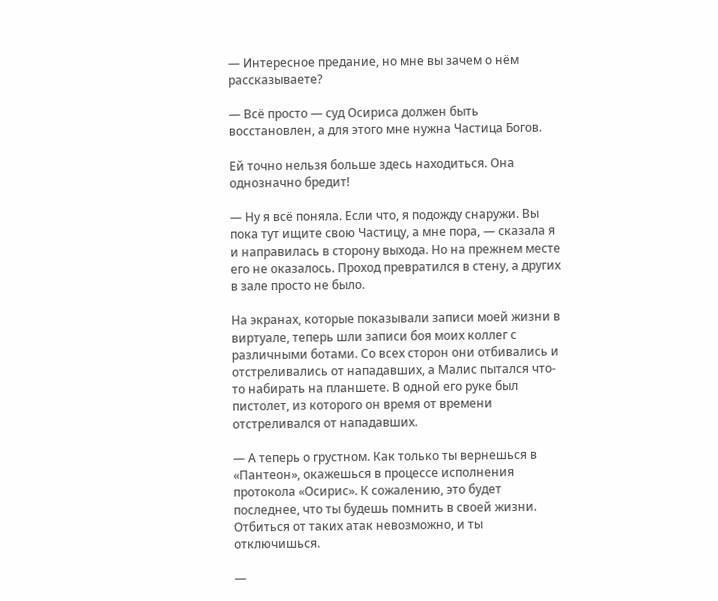— Интересное предание, но мне вы зачем о нём рассказываете?

— Всё просто — суд Осириса должен быть восстановлен, а для этого мне нужна Частица Богов.

Ей точно нельзя больше здесь находиться. Она однозначно бредит!

— Ну я всё поняла. Если что, я подожду снаружи. Вы пока тут ищите свою Частицу, а мне пора, — сказала я и направилась в сторону выхода. Но на прежнем месте его не оказалось. Проход превратился в стену, а других в зале просто не было.

На экранах, которые показывали записи моей жизни в виртуале, теперь шли записи боя моих коллег с различными ботами. Со всех сторон они отбивались и отстреливались от нападавших, а Малис пытался что-то набирать на планшете. В одной его руке был пистолет, из которого он время от времени отстреливался от нападавших.

— А теперь о грустном. Как только ты вернешься в «Пантеон», окажешься в процессе исполнения протокола «Осирис». К сожалению, это будет последнее, что ты будешь помнить в своей жизни. Отбиться от таких атак невозможно, и ты отключишься.

—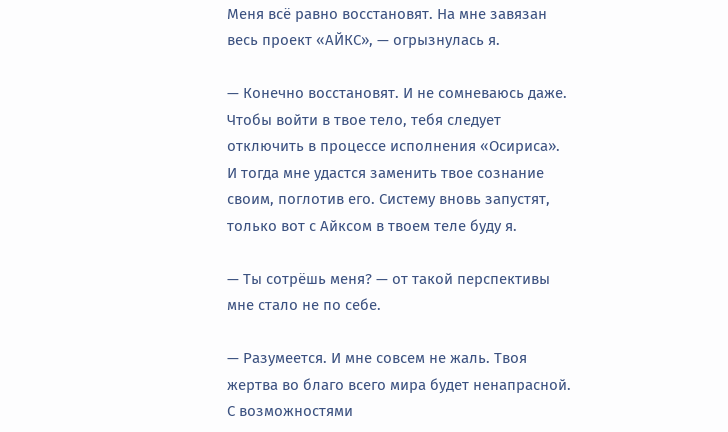Меня всё равно восстановят. На мне завязан весь проект «АЙКС», — огрызнулась я.

— Конечно восстановят. И не сомневаюсь даже. Чтобы войти в твое тело, тебя следует отключить в процессе исполнения «Осириса». И тогда мне удастся заменить твое сознание своим, поглотив его. Систему вновь запустят, только вот с Айксом в твоем теле буду я.

— Ты сотрёшь меня? — от такой перспективы мне стало не по себе.

— Разумеется. И мне совсем не жаль. Твоя жертва во благо всего мира будет ненапрасной. С возможностями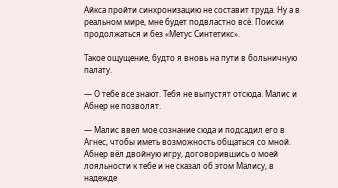Айкса пройти синхронизацию не составит труда. Ну а в реальном мире, мне будет подвластно всё. Поиски продолжаться и без «Метус Синтетикс».

Такое ощущение, будто я вновь на пути в больничную палату.

— О тебе все знают. Тебя не выпустят отсюда. Малис и Абнер не позволят.

— Малис ввел мое сознание сюда и подсадил его в Агнес, чтобы иметь возможность общаться со мной. Абнер вёл двойную игру, договорившись о моей лояльности к тебе и не сказал об этом Малису, в надежде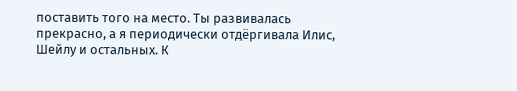поставить того на место. Ты развивалась прекрасно, а я периодически отдёргивала Илис, Шейлу и остальных. К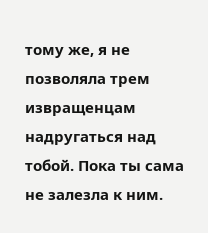тому же, я не позволяла трем извращенцам надругаться над тобой. Пока ты сама не залезла к ним.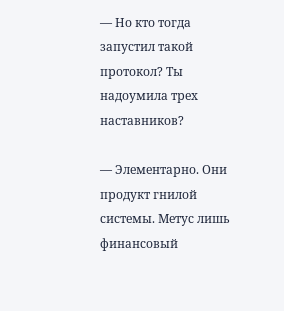— Но кто тогда запустил такой протокол? Ты надоумила трех наставников?

— Элементарно. Они продукт гнилой системы. Метус лишь финансовый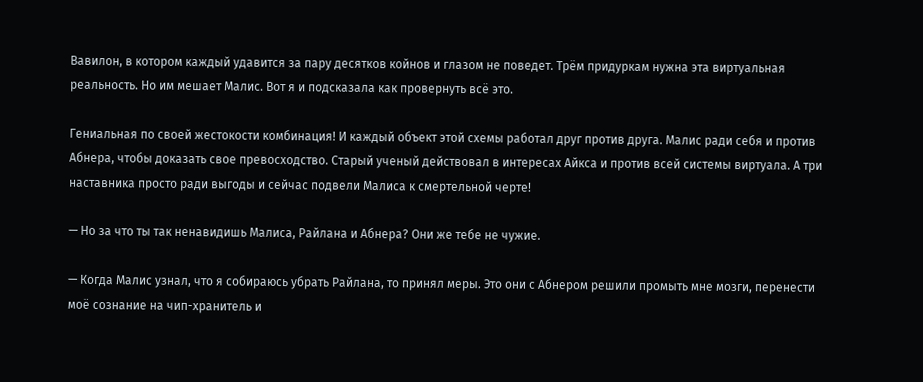Вавилон, в котором каждый удавится за пару десятков койнов и глазом не поведет. Трём придуркам нужна эта виртуальная реальность. Но им мешает Малис. Вот я и подсказала как провернуть всё это.

Гениальная по своей жестокости комбинация! И каждый объект этой схемы работал друг против друга. Малис ради себя и против Абнера, чтобы доказать свое превосходство. Старый ученый действовал в интересах Айкса и против всей системы виртуала. А три наставника просто ради выгоды и сейчас подвели Малиса к смертельной черте!

— Но за что ты так ненавидишь Малиса, Райлана и Абнера? Они же тебе не чужие.

— Когда Малис узнал, что я собираюсь убрать Райлана, то принял меры. Это они с Абнером решили промыть мне мозги, перенести моё сознание на чип-хранитель и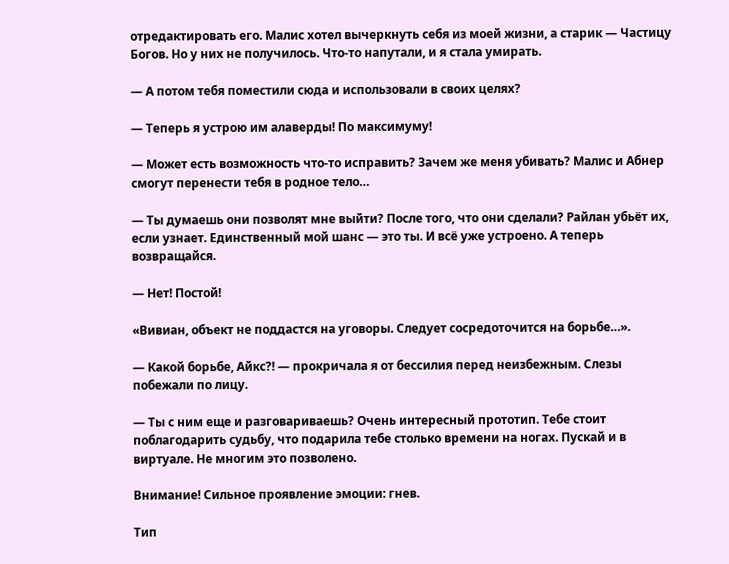отредактировать его. Малис хотел вычеркнуть себя из моей жизни, а старик — Частицу Богов. Но у них не получилось. Что-то напутали, и я стала умирать.

— А потом тебя поместили сюда и использовали в своих целях?

— Теперь я устрою им алаверды! По максимуму!

— Может есть возможность что-то исправить? Зачем же меня убивать? Малис и Абнер смогут перенести тебя в родное тело…

— Ты думаешь они позволят мне выйти? После того, что они сделали? Райлан убьёт их, если узнает. Единственный мой шанс — это ты. И всё уже устроено. А теперь возвращайся.

— Нет! Постой!

«Вивиан, объект не поддастся на уговоры. Следует сосредоточится на борьбе…».

— Какой борьбе, Айкс?! — прокричала я от бессилия перед неизбежным. Слезы побежали по лицу.

— Ты с ним еще и разговариваешь? Очень интересный прототип. Тебе стоит поблагодарить судьбу, что подарила тебе столько времени на ногах. Пускай и в виртуале. Не многим это позволено.

Внимание! Сильное проявление эмоции: гнев.

Тип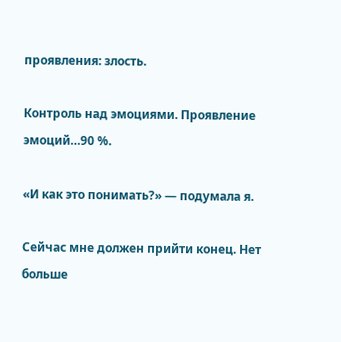проявления: злость.

Контроль над эмоциями. Проявление эмоций…90 %.

«И как это понимать?» — подумала я.

Сейчас мне должен прийти конец. Нет больше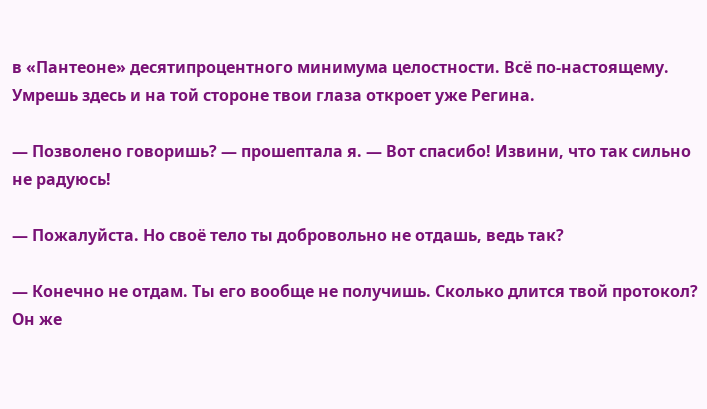в «Пантеоне» десятипроцентного минимума целостности. Всё по-настоящему. Умрешь здесь и на той стороне твои глаза откроет уже Регина.

— Позволено говоришь? — прошептала я. — Вот спасибо! Извини, что так сильно не радуюсь!

— Пожалуйста. Но своё тело ты добровольно не отдашь, ведь так?

— Конечно не отдам. Ты его вообще не получишь. Сколько длится твой протокол? Он же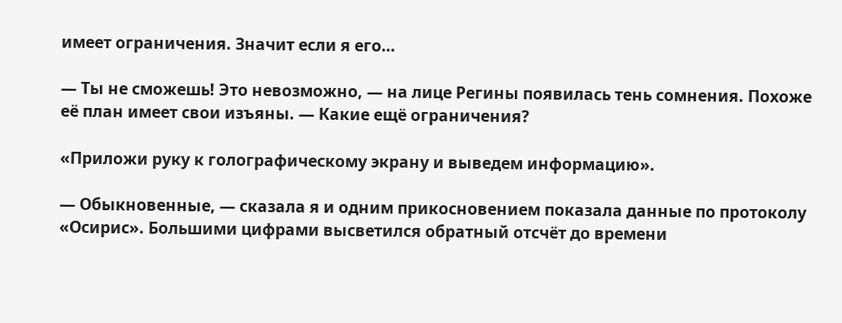имеет ограничения. Значит если я его…

— Ты не сможешь! Это невозможно, — на лице Регины появилась тень сомнения. Похоже её план имеет свои изъяны. — Какие ещё ограничения?

«Приложи руку к голографическому экрану и выведем информацию».

— Обыкновенные, — сказала я и одним прикосновением показала данные по протоколу «Осирис». Большими цифрами высветился обратный отсчёт до времени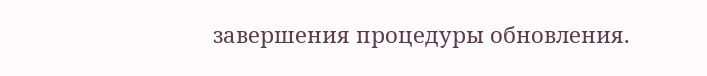завершения процедуры обновления.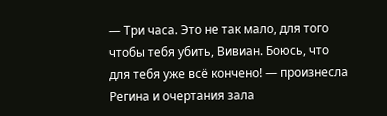— Три часа. Это не так мало, для того чтобы тебя убить, Вивиан. Боюсь, что для тебя уже всё кончено! — произнесла Регина и очертания зала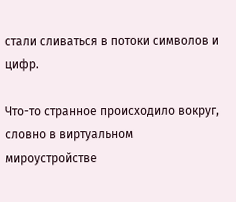стали сливаться в потоки символов и цифр.

Что-то странное происходило вокруг, словно в виртуальном мироустройстве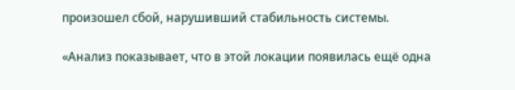произошел сбой, нарушивший стабильность системы.

«Анализ показывает, что в этой локации появилась ещё одна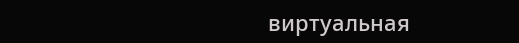виртуальная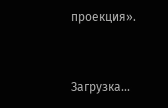проекция».


Загрузка...